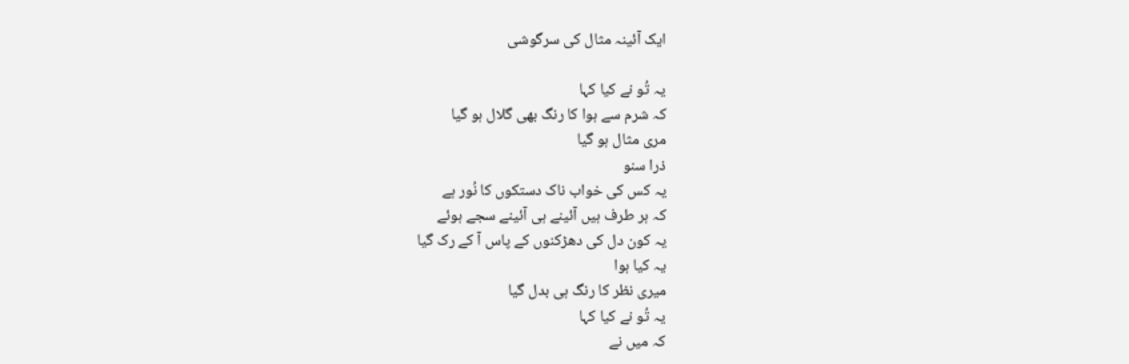ایک آئینہ مثال کی سرگوشی

یہ تُو نے کیا کہا
کہ شرم سے ہوا کا رنگ بھی گلال ہو گیا
مری مثال ہو گیا
ذرا سنو
یہ کس کی خواب ناک دستکوں کا نُور ہے
کہ ہر طرف ہیں آئینے ہی آئینے سجے ہوئے
یہ کون دل کی دھڑکنوں کے پاس آ کے رک گیا
یہ کیا ہوا
میری نظر کا رنگ ہی بدل گیا
یہ تُو نے کیا کہا
کہ میں نے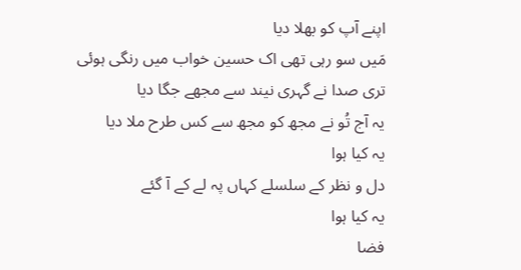اپنے آپ کو بھلا دیا
مَیں سو رہی تھی اک حسین خواب میں رنگی ہوئی
تری صدا نے گہری نیند سے مجھے جگا دیا
یہ آج تُو نے مجھ کو مجھ سے کس طرح ملا دیا
یہ کیا ہوا
دل و نظر کے سلسلے کہاں پہ لے کے آ گئے
یہ کیا ہوا
فضا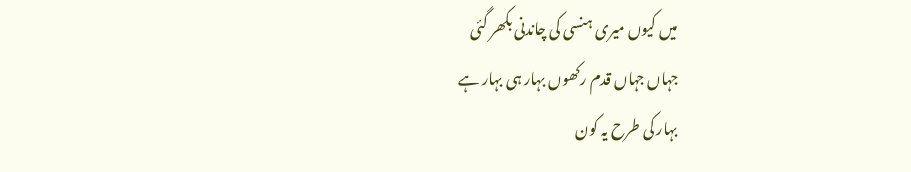میں کیوں میری ہنسی کی چاندنی بکھر گئی
جہاں جہاں قدم رکھوں بہار ہی بہار ہے
بہار کی طرح یہ کون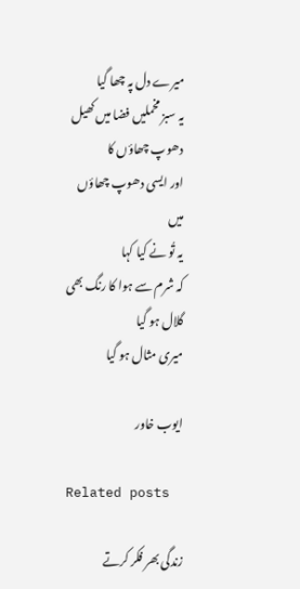میرے دل پہ چھا گیا
یہ سبز مخملیں فضا میں کھیل دھوپ چھاؤں کا
اور ایسی دھوپ چھاؤں میں
یہ تُو نے کیا کہا
کہ شرم سے ہوا کا رنگ بھی گلال ہو گیا
میری مثال ہو گیا

ایوب خاور

Related posts

زندگی بھر فکر کرتے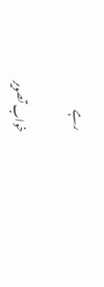رہے

خواب تصویر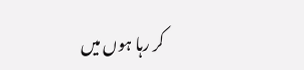کر رہا ہوں میں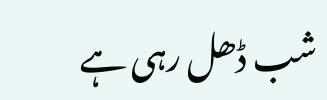شب ڈھل رہی ہے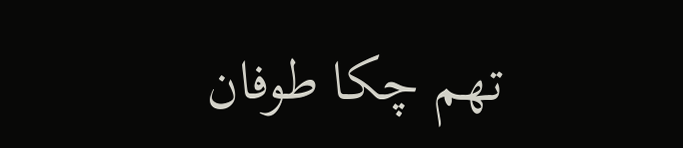تھم چکا طوفان